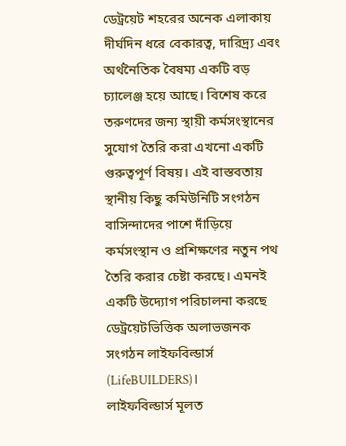ডেট্রয়েট শহরের অনেক এলাকায় দীর্ঘদিন ধরে বেকারত্ব, দারিদ্র্য এবং অর্থনৈতিক বৈষম্য একটি বড় চ্যালেঞ্জ হয়ে আছে। বিশেষ করে তরুণদের জন্য স্থায়ী কর্মসংস্থানের সুযোগ তৈরি করা এখনো একটি গুরুত্বপূর্ণ বিষয়। এই বাস্তবতায় স্থানীয় কিছু কমিউনিটি সংগঠন বাসিন্দাদের পাশে দাঁড়িয়ে কর্মসংস্থান ও প্রশিক্ষণের নতুন পথ তৈরি করার চেষ্টা করছে। এমনই একটি উদ্যোগ পরিচালনা করছে ডেট্রয়েটভিত্তিক অলাভজনক সংগঠন লাইফবিল্ডার্স (LifeBUILDERS)।
লাইফবিল্ডার্স মূলত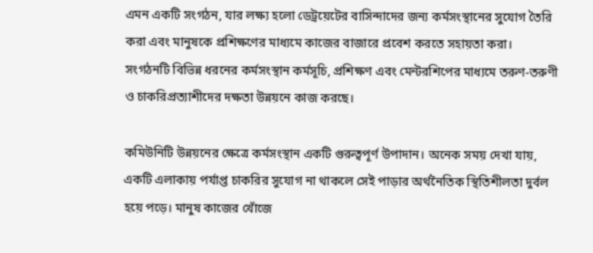এমন একটি সংগঠন, যার লক্ষ্য হলো ডেট্রয়েটের বাসিন্দাদের জন্য কর্মসংস্থানের সুযোগ তৈরি করা এবং মানুষকে প্রশিক্ষণের মাধ্যমে কাজের বাজারে প্রবেশ করতে সহায়তা করা। সংগঠনটি বিভিন্ন ধরনের কর্মসংস্থান কর্মসূচি, প্রশিক্ষণ এবং মেন্টরশিপের মাধ্যমে তরুণ-তরুণী ও চাকরিপ্রত্যাশীদের দক্ষতা উন্নয়নে কাজ করছে।

কমিউনিটি উন্নয়নের ক্ষেত্রে কর্মসংস্থান একটি গুরুত্বপূর্ণ উপাদান। অনেক সময় দেখা যায়, একটি এলাকায় পর্যাপ্ত চাকরির সুযোগ না থাকলে সেই পাড়ার অর্থনৈতিক স্থিতিশীলতা দুর্বল হয়ে পড়ে। মানুষ কাজের খোঁজে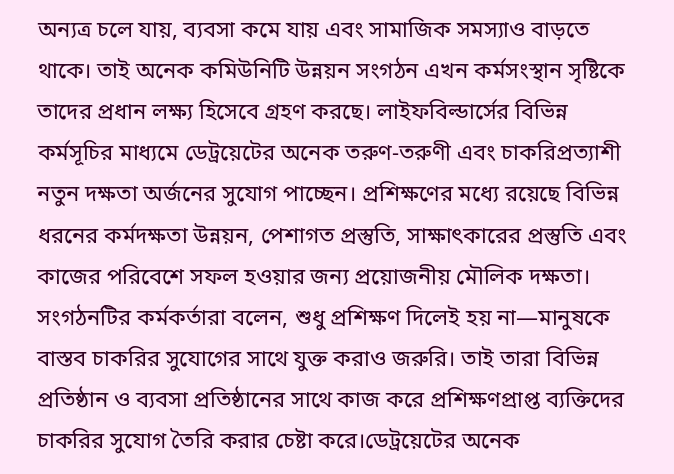অন্যত্র চলে যায়, ব্যবসা কমে যায় এবং সামাজিক সমস্যাও বাড়তে থাকে। তাই অনেক কমিউনিটি উন্নয়ন সংগঠন এখন কর্মসংস্থান সৃষ্টিকে তাদের প্রধান লক্ষ্য হিসেবে গ্রহণ করছে। লাইফবিল্ডার্সের বিভিন্ন কর্মসূচির মাধ্যমে ডেট্রয়েটের অনেক তরুণ-তরুণী এবং চাকরিপ্রত্যাশী নতুন দক্ষতা অর্জনের সুযোগ পাচ্ছেন। প্রশিক্ষণের মধ্যে রয়েছে বিভিন্ন ধরনের কর্মদক্ষতা উন্নয়ন, পেশাগত প্রস্তুতি, সাক্ষাৎকারের প্রস্তুতি এবং কাজের পরিবেশে সফল হওয়ার জন্য প্রয়োজনীয় মৌলিক দক্ষতা।
সংগঠনটির কর্মকর্তারা বলেন, শুধু প্রশিক্ষণ দিলেই হয় না—মানুষকে বাস্তব চাকরির সুযোগের সাথে যুক্ত করাও জরুরি। তাই তারা বিভিন্ন প্রতিষ্ঠান ও ব্যবসা প্রতিষ্ঠানের সাথে কাজ করে প্রশিক্ষণপ্রাপ্ত ব্যক্তিদের চাকরির সুযোগ তৈরি করার চেষ্টা করে।ডেট্রয়েটের অনেক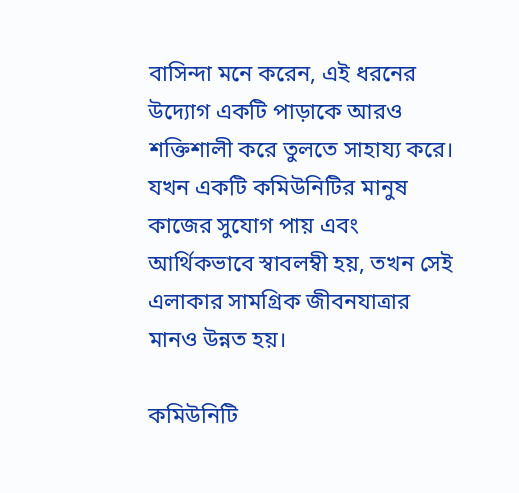বাসিন্দা মনে করেন, এই ধরনের উদ্যোগ একটি পাড়াকে আরও শক্তিশালী করে তুলতে সাহায্য করে। যখন একটি কমিউনিটির মানুষ কাজের সুযোগ পায় এবং আর্থিকভাবে স্বাবলম্বী হয়, তখন সেই এলাকার সামগ্রিক জীবনযাত্রার মানও উন্নত হয়।

কমিউনিটি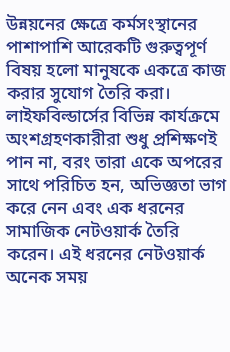উন্নয়নের ক্ষেত্রে কর্মসংস্থানের পাশাপাশি আরেকটি গুরুত্বপূর্ণ বিষয় হলো মানুষকে একত্রে কাজ করার সুযোগ তৈরি করা। লাইফবিল্ডার্সের বিভিন্ন কার্যক্রমে অংশগ্রহণকারীরা শুধু প্রশিক্ষণই পান না, বরং তারা একে অপরের সাথে পরিচিত হন, অভিজ্ঞতা ভাগ করে নেন এবং এক ধরনের সামাজিক নেটওয়ার্ক তৈরি করেন। এই ধরনের নেটওয়ার্ক অনেক সময়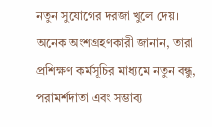নতুন সুযোগের দরজা খুলে দেয়। অনেক অংশগ্রহণকারী জানান, তারা প্রশিক্ষণ কর্মসূচির মাধ্যমে নতুন বন্ধু, পরামর্শদাতা এবং সম্ভাব্য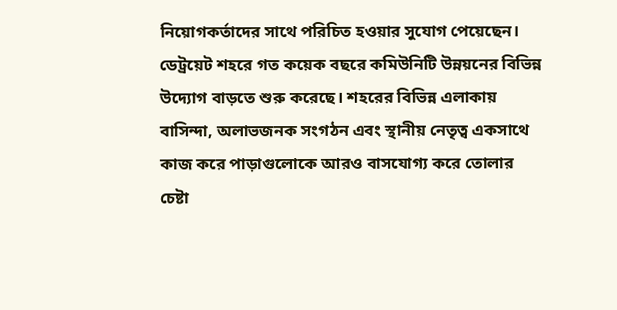নিয়োগকর্তাদের সাথে পরিচিত হওয়ার সুযোগ পেয়েছেন।
ডেট্রয়েট শহরে গত কয়েক বছরে কমিউনিটি উন্নয়নের বিভিন্ন উদ্যোগ বাড়তে শুরু করেছে। শহরের বিভিন্ন এলাকায় বাসিন্দা, অলাভজনক সংগঠন এবং স্থানীয় নেতৃত্ব একসাথে কাজ করে পাড়াগুলোকে আরও বাসযোগ্য করে তোলার চেষ্টা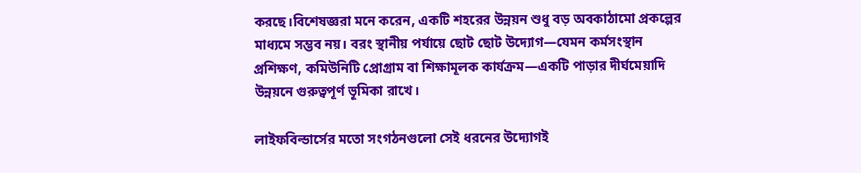করছে।বিশেষজ্ঞরা মনে করেন, একটি শহরের উন্নয়ন শুধু বড় অবকাঠামো প্রকল্পের মাধ্যমে সম্ভব নয়। বরং স্থানীয় পর্যায়ে ছোট ছোট উদ্যোগ—যেমন কর্মসংস্থান প্রশিক্ষণ, কমিউনিটি প্রোগ্রাম বা শিক্ষামূলক কার্যক্রম—একটি পাড়ার দীর্ঘমেয়াদি উন্নয়নে গুরুত্বপূর্ণ ভূমিকা রাখে।

লাইফবিল্ডার্সের মতো সংগঠনগুলো সেই ধরনের উদ্যোগই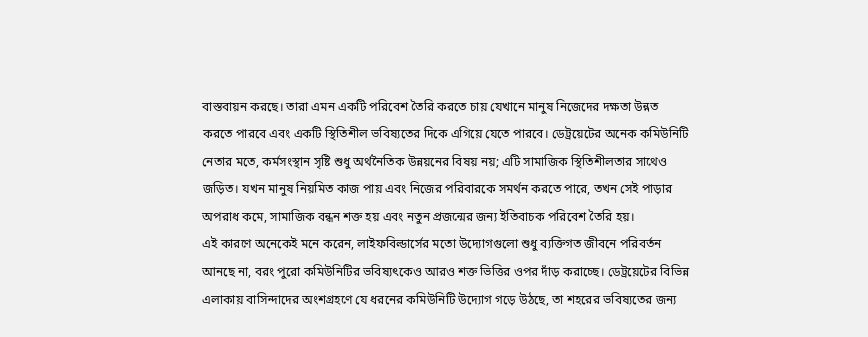বাস্তবায়ন করছে। তারা এমন একটি পরিবেশ তৈরি করতে চায় যেখানে মানুষ নিজেদের দক্ষতা উন্নত করতে পারবে এবং একটি স্থিতিশীল ভবিষ্যতের দিকে এগিয়ে যেতে পারবে। ডেট্রয়েটের অনেক কমিউনিটি নেতার মতে, কর্মসংস্থান সৃষ্টি শুধু অর্থনৈতিক উন্নয়নের বিষয় নয়; এটি সামাজিক স্থিতিশীলতার সাথেও জড়িত। যখন মানুষ নিয়মিত কাজ পায় এবং নিজের পরিবারকে সমর্থন করতে পারে, তখন সেই পাড়ার অপরাধ কমে, সামাজিক বন্ধন শক্ত হয় এবং নতুন প্রজন্মের জন্য ইতিবাচক পরিবেশ তৈরি হয়।
এই কারণে অনেকেই মনে করেন, লাইফবিল্ডার্সের মতো উদ্যোগগুলো শুধু ব্যক্তিগত জীবনে পরিবর্তন আনছে না, বরং পুরো কমিউনিটির ভবিষ্যৎকেও আরও শক্ত ভিত্তির ওপর দাঁড় করাচ্ছে। ডেট্রয়েটের বিভিন্ন এলাকায় বাসিন্দাদের অংশগ্রহণে যে ধরনের কমিউনিটি উদ্যোগ গড়ে উঠছে, তা শহরের ভবিষ্যতের জন্য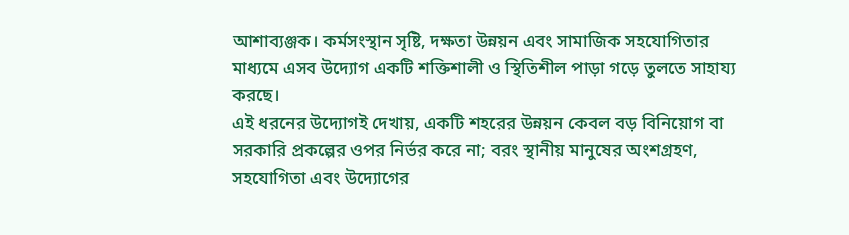আশাব্যঞ্জক। কর্মসংস্থান সৃষ্টি, দক্ষতা উন্নয়ন এবং সামাজিক সহযোগিতার মাধ্যমে এসব উদ্যোগ একটি শক্তিশালী ও স্থিতিশীল পাড়া গড়ে তুলতে সাহায্য করছে।
এই ধরনের উদ্যোগই দেখায়, একটি শহরের উন্নয়ন কেবল বড় বিনিয়োগ বা সরকারি প্রকল্পের ওপর নির্ভর করে না; বরং স্থানীয় মানুষের অংশগ্রহণ, সহযোগিতা এবং উদ্যোগের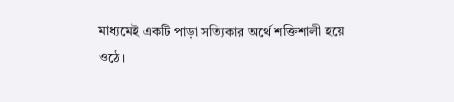মাধ্যমেই একটি পাড়া সত্যিকার অর্থে শক্তিশালী হয়ে ওঠে।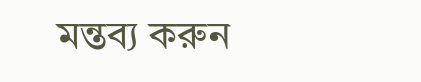মন্তব্য করুন